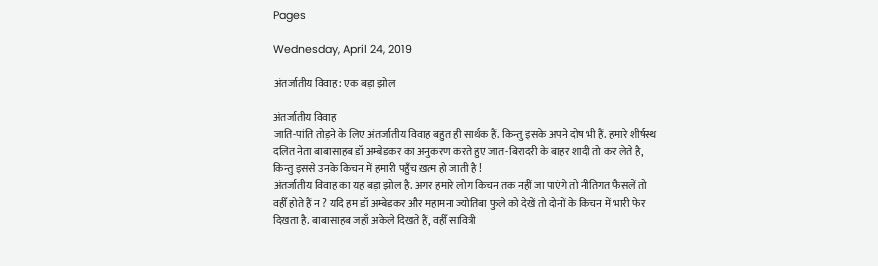Pages

Wednesday, April 24, 2019

अंतर्जातीय विवाह: एक बड़ा झोल

अंतर्जातीय विवाह
जाति-पांति तोड़ने के लिए अंतर्जातीय विवाह बहुत ही सार्थक हैं. किन्तु इसके अपने दोष भी हैं. हमारे शीर्षस्थ दलित नेता बाबासाहब डॉ अम्बेडकर का अनुकरण करते हुए जात-बिरादरी के बाहर शादी तो कर लेते है, किन्तु इससे उनके किचन में हमारी पहुँच ख़त्म हो जाती है !
अंतर्जातीय विवाह का यह बड़ा झोल है. अगर हमारे लोग किचन तक नहीं जा पाएंगे तो नीतिगत फैसलें तो वहीँ होते हैं न ? यदि हम डॉ अम्बेडकर और महामना ज्योतिबा फुले को देखें तो दोनों के किचन में भारी फेर दिखता है. बाबासाहब जहाँ अकेले दिखते हैं, वहीँ सावित्री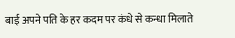बाई अपने पति के हर कदम पर कंधे से कन्धा मिलाते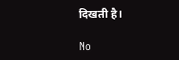दिखती है।

No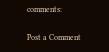comments:

Post a Comment